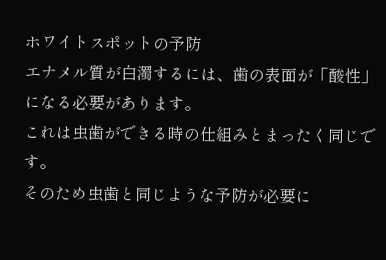ホワイトスポットの予防
エナメル質が白濁するには、歯の表面が「酸性」になる必要があります。
これは虫歯ができる時の仕組みとまったく同じです。
そのため虫歯と同じような予防が必要に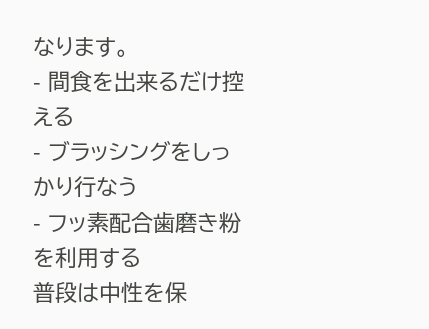なります。
- 間食を出来るだけ控える
- ブラッシングをしっかり行なう
- フッ素配合歯磨き粉を利用する
普段は中性を保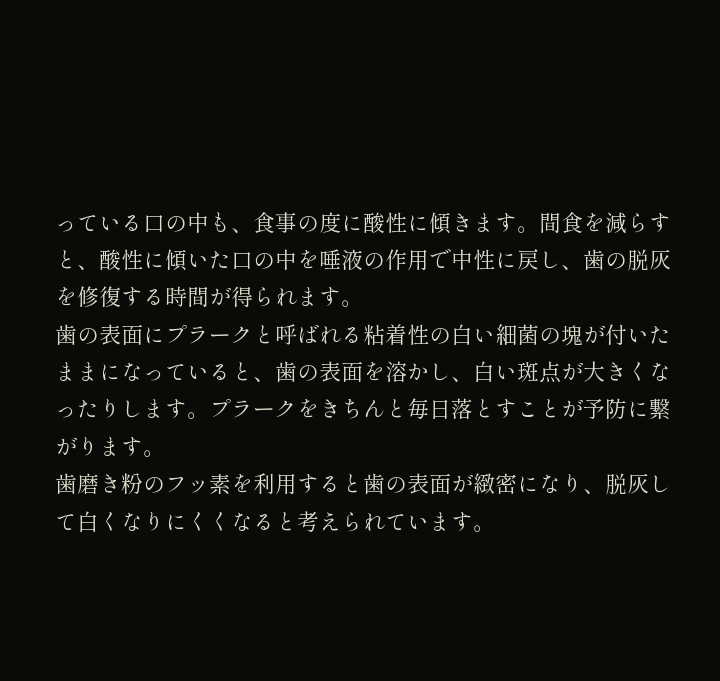っている口の中も、食事の度に酸性に傾きます。間食を減らすと、酸性に傾いた口の中を唾液の作用で中性に戻し、歯の脱灰を修復する時間が得られます。
歯の表面にプラークと呼ばれる粘着性の白い細菌の塊が付いたままになっていると、歯の表面を溶かし、白い斑点が大きくなったりします。プラークをきちんと毎日落とすことが予防に繋がります。
歯磨き粉のフッ素を利用すると歯の表面が緻密になり、脱灰して白くなりにくくなると考えられています。